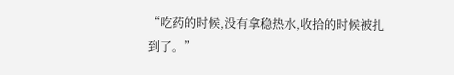“吃药的时候,没有拿稳热水,收拾的时候被扎到了。”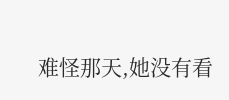难怪那天,她没有看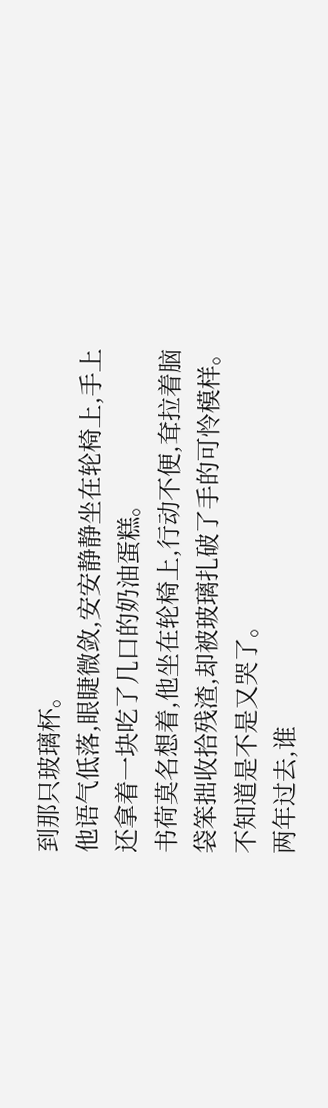到那只玻璃杯。
他语气低落,眼睫微敛,安安静静坐在轮椅上,手上还拿着一块吃了几口的奶油蛋糕。
书荷莫名想着,他坐在轮椅上,行动不便,耷拉着脑袋笨拙收拾残渣,却被玻璃扎破了手的可怜模样。
不知道是不是又哭了。
两年过去,谁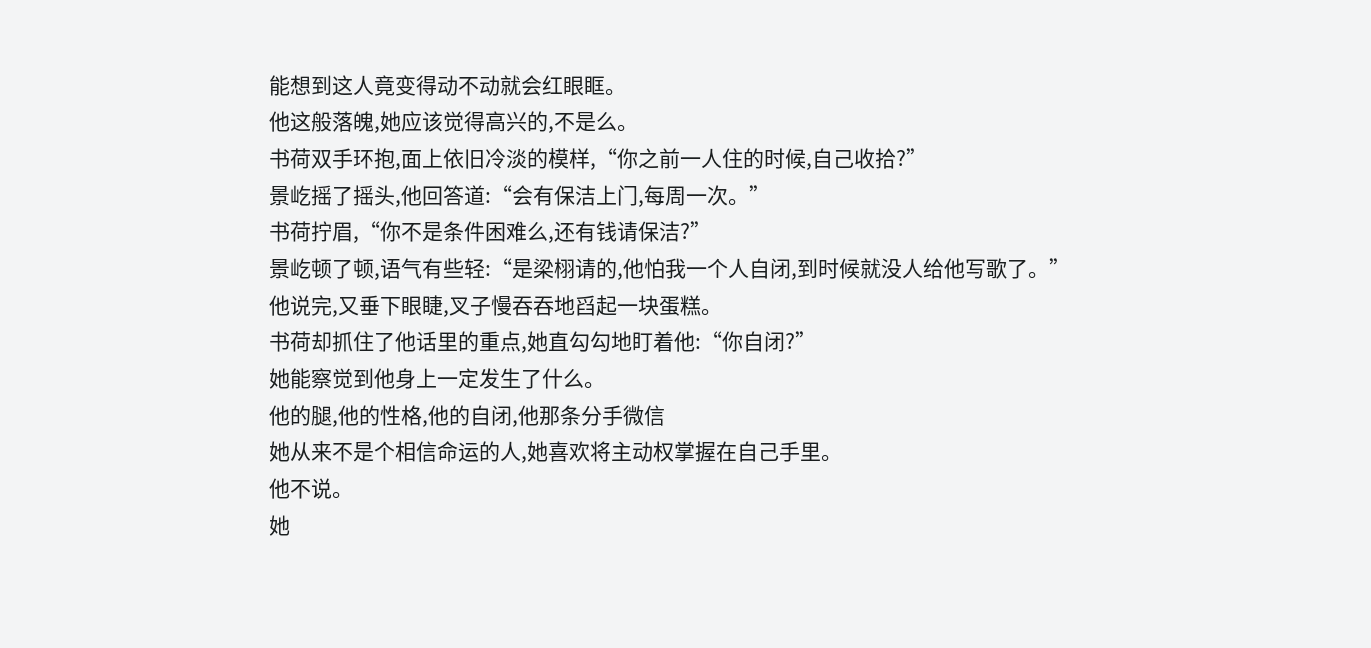能想到这人竟变得动不动就会红眼眶。
他这般落魄,她应该觉得高兴的,不是么。
书荷双手环抱,面上依旧冷淡的模样,“你之前一人住的时候,自己收拾?”
景屹摇了摇头,他回答道:“会有保洁上门,每周一次。”
书荷拧眉,“你不是条件困难么,还有钱请保洁?”
景屹顿了顿,语气有些轻:“是梁栩请的,他怕我一个人自闭,到时候就没人给他写歌了。”
他说完,又垂下眼睫,叉子慢吞吞地舀起一块蛋糕。
书荷却抓住了他话里的重点,她直勾勾地盯着他:“你自闭?”
她能察觉到他身上一定发生了什么。
他的腿,他的性格,他的自闭,他那条分手微信
她从来不是个相信命运的人,她喜欢将主动权掌握在自己手里。
他不说。
她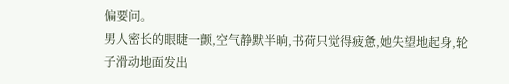偏要问。
男人密长的眼睫一颤,空气静默半晌,书荷只觉得疲惫,她失望地起身,轮子滑动地面发出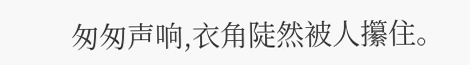匆匆声响,衣角陡然被人攥住。